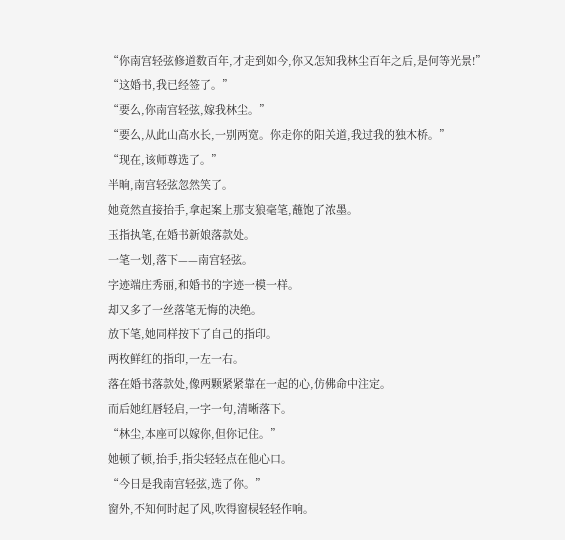“你南宫轻弦修道数百年,才走到如今,你又怎知我林尘百年之后,是何等光景!”
“这婚书,我已经签了。”
“要么,你南宫轻弦,嫁我林尘。”
“要么,从此山高水长,一别两宽。你走你的阳关道,我过我的独木桥。”
“现在,该师尊选了。”
半晌,南宫轻弦忽然笑了。
她竟然直接抬手,拿起案上那支狼毫笔,蘸饱了浓墨。
玉指执笔,在婚书新娘落款处。
一笔一划,落下——南宫轻弦。
字迹端庄秀丽,和婚书的字迹一模一样。
却又多了一丝落笔无悔的决绝。
放下笔,她同样按下了自己的指印。
两枚鲜红的指印,一左一右。
落在婚书落款处,像两颗紧紧靠在一起的心,仿佛命中注定。
而后她红唇轻启,一字一句,清晰落下。
“林尘,本座可以嫁你,但你记住。”
她顿了顿,抬手,指尖轻轻点在他心口。
“今日是我南宫轻弦,选了你。”
窗外,不知何时起了风,吹得窗棂轻轻作响。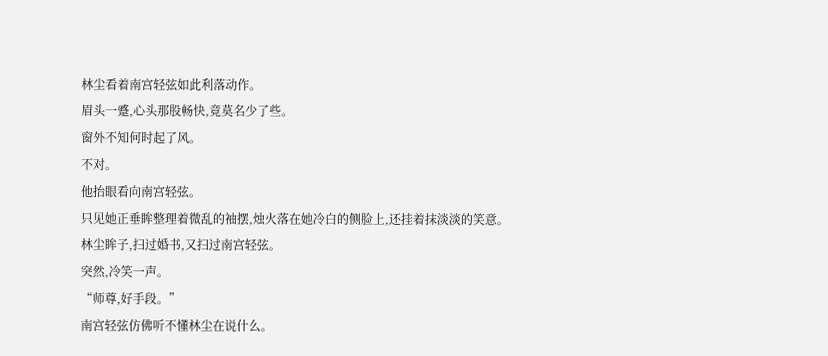林尘看着南宫轻弦如此利落动作。
眉头一蹙,心头那股畅快,竟莫名少了些。
窗外不知何时起了风。
不对。
他抬眼看向南宫轻弦。
只见她正垂眸整理着微乱的袖摆,烛火落在她冷白的侧脸上,还挂着抹淡淡的笑意。
林尘眸子,扫过婚书,又扫过南宫轻弦。
突然,冷笑一声。
“师尊,好手段。”
南宫轻弦仿佛听不懂林尘在说什么。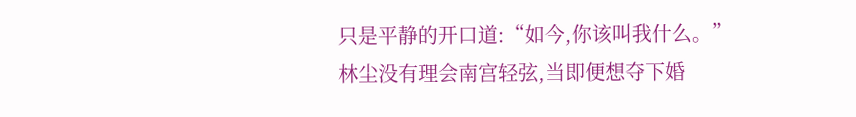只是平静的开口道:“如今,你该叫我什么。”
林尘没有理会南宫轻弦,当即便想夺下婚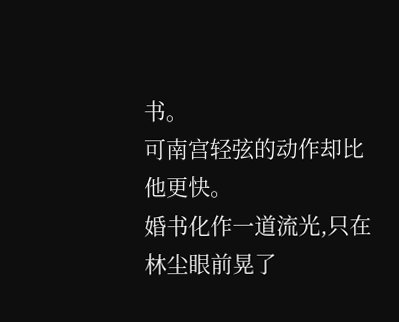书。
可南宫轻弦的动作却比他更快。
婚书化作一道流光,只在林尘眼前晃了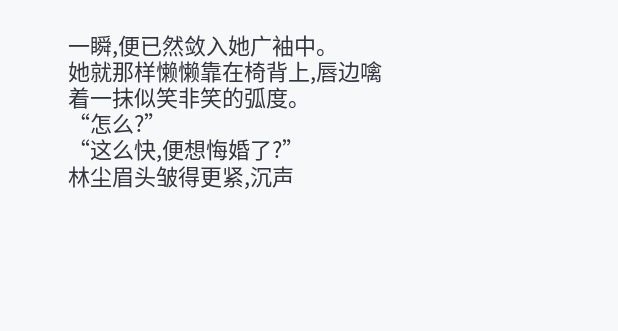一瞬,便已然敛入她广袖中。
她就那样懒懒靠在椅背上,唇边噙着一抹似笑非笑的弧度。
“怎么?”
“这么快,便想悔婚了?”
林尘眉头皱得更紧,沉声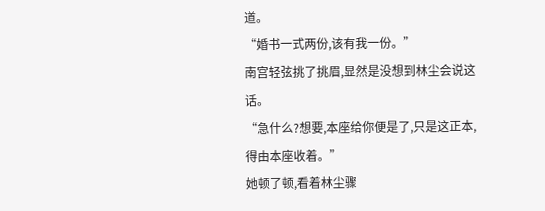道。
“婚书一式两份,该有我一份。”
南宫轻弦挑了挑眉,显然是没想到林尘会说这话。
“急什么?想要,本座给你便是了,只是这正本,得由本座收着。”
她顿了顿,看着林尘骤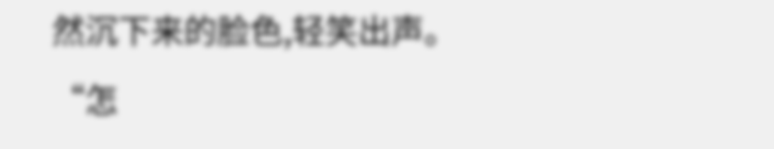然沉下来的脸色,轻笑出声。
“怎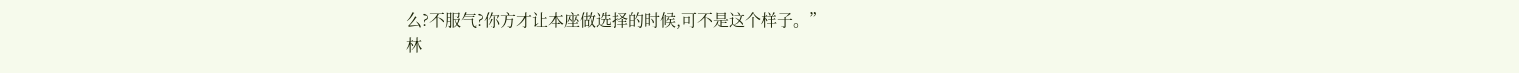么?不服气?你方才让本座做选择的时候,可不是这个样子。”
林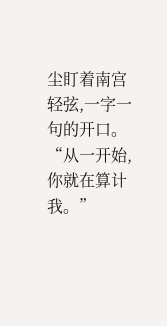尘盯着南宫轻弦,一字一句的开口。
“从一开始,你就在算计我。”